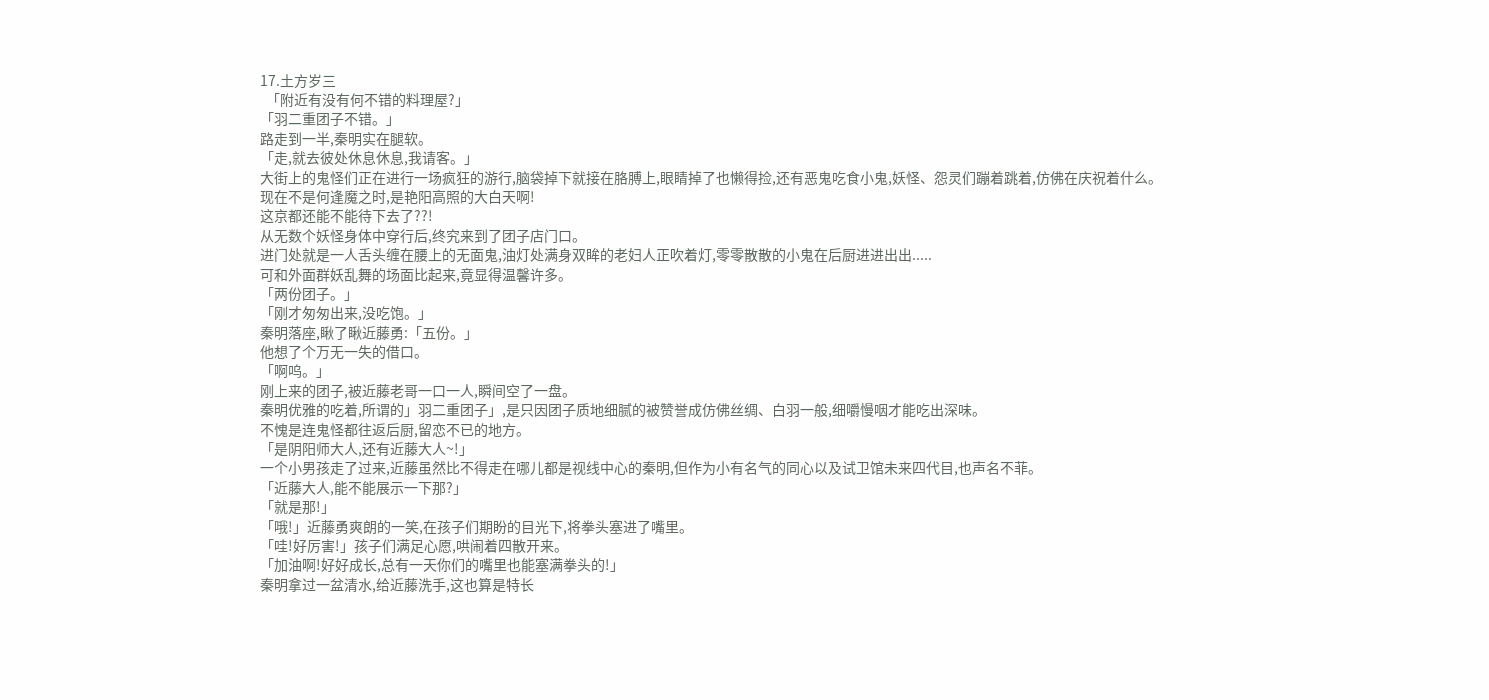17.土方岁三
  「附近有没有何不错的料理屋?」
「羽二重团子不错。」
路走到一半,秦明实在腿软。
「走,就去彼处休息休息,我请客。」
大街上的鬼怪们正在进行一场疯狂的游行,脑袋掉下就接在胳膊上,眼睛掉了也懒得捡,还有恶鬼吃食小鬼,妖怪、怨灵们蹦着跳着,仿佛在庆祝着什么。
现在不是何逢魔之时,是艳阳高照的大白天啊!
这京都还能不能待下去了??!
从无数个妖怪身体中穿行后,终究来到了团子店门口。
进门处就是一人舌头缠在腰上的无面鬼,油灯处满身双眸的老妇人正吹着灯,零零散散的小鬼在后厨进进出出.....
可和外面群妖乱舞的场面比起来,竟显得温馨许多。
「两份团子。」
「刚才匆匆出来,没吃饱。」
秦明落座,瞅了瞅近藤勇:「五份。」
他想了个万无一失的借口。
「啊呜。」
刚上来的团子,被近藤老哥一口一人,瞬间空了一盘。
秦明优雅的吃着,所谓的」羽二重团子」,是只因团子质地细腻的被赞誉成仿佛丝绸、白羽一般,细嚼慢咽才能吃出深味。
不愧是连鬼怪都往返后厨,留恋不已的地方。
「是阴阳师大人,还有近藤大人~!」
一个小男孩走了过来,近藤虽然比不得走在哪儿都是视线中心的秦明,但作为小有名气的同心以及试卫馆未来四代目,也声名不菲。
「近藤大人,能不能展示一下那?」
「就是那!」
「哦!」近藤勇爽朗的一笑,在孩子们期盼的目光下,将拳头塞进了嘴里。
「哇!好厉害!」孩子们满足心愿,哄闹着四散开来。
「加油啊!好好成长,总有一天你们的嘴里也能塞满拳头的!」
秦明拿过一盆清水,给近藤洗手,这也算是特长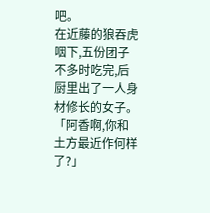吧。
在近藤的狼吞虎咽下,五份团子不多时吃完,后厨里出了一人身材修长的女子。
「阿香啊,你和土方最近作何样了?」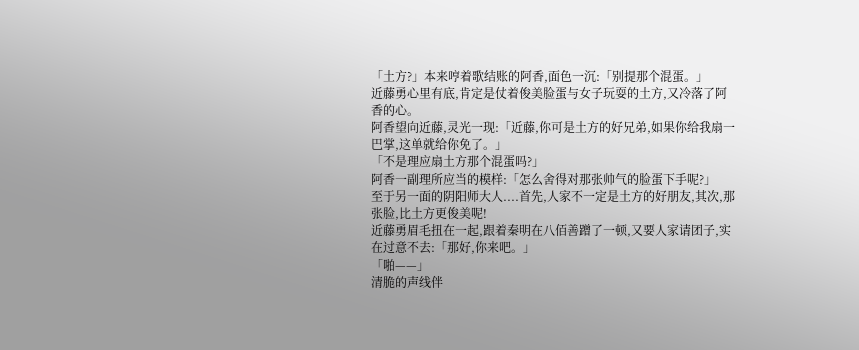「土方?」本来哼着歌结账的阿香,面色一沉:「别提那个混蛋。」
近藤勇心里有底,肯定是仗着俊美脸蛋与女子玩耍的土方,又冷落了阿香的心。
阿香望向近藤,灵光一现:「近藤,你可是土方的好兄弟,如果你给我扇一巴掌,这单就给你免了。」
「不是理应扇土方那个混蛋吗?」
阿香一副理所应当的模样:「怎么舍得对那张帅气的脸蛋下手呢?」
至于另一面的阴阳师大人....首先,人家不一定是土方的好朋友,其次,那张脸,比土方更俊美呢!
近藤勇眉毛扭在一起,跟着秦明在八佰善蹭了一顿,又要人家请团子,实在过意不去:「那好,你来吧。」
「啪——」
清脆的声线伴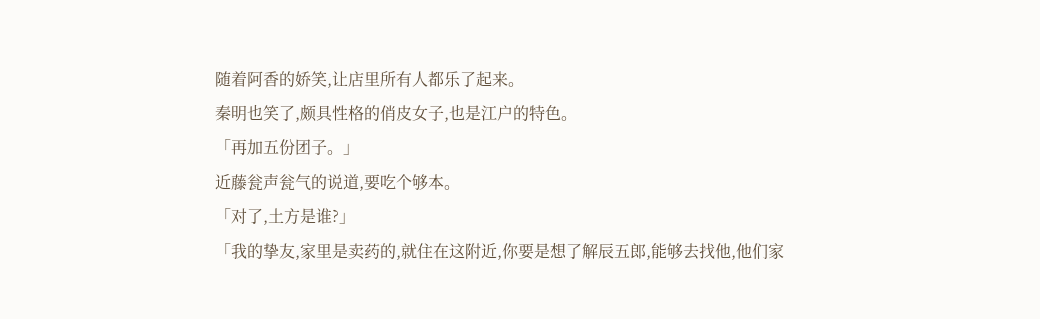随着阿香的娇笑,让店里所有人都乐了起来。
秦明也笑了,颇具性格的俏皮女子,也是江户的特色。
「再加五份团子。」
近藤瓮声瓮气的说道,要吃个够本。
「对了,土方是谁?」
「我的挚友,家里是卖药的,就住在这附近,你要是想了解辰五郎,能够去找他,他们家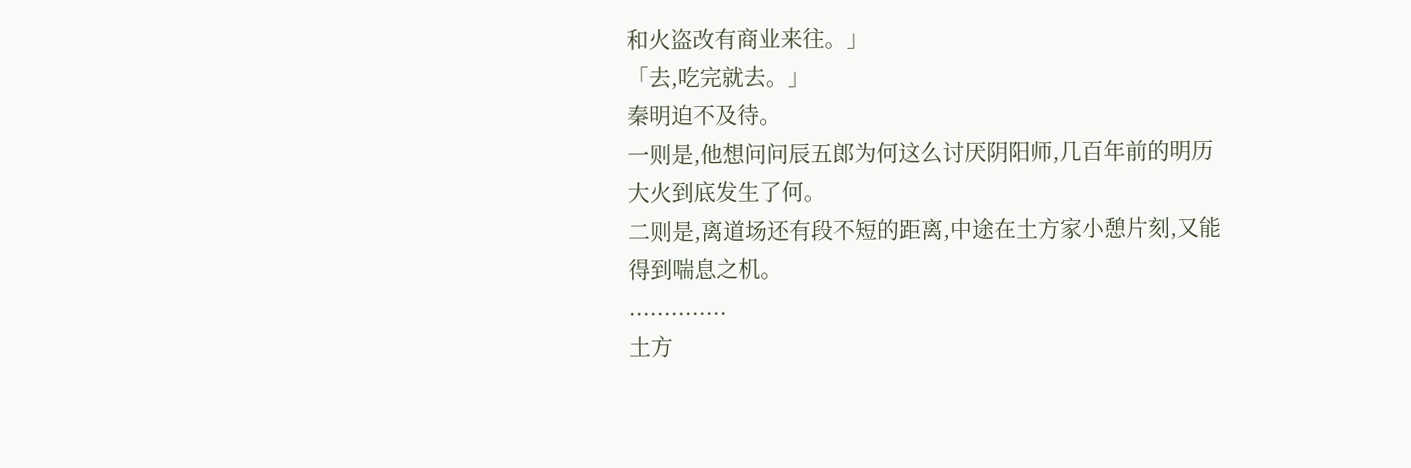和火盗改有商业来往。」
「去,吃完就去。」
秦明迫不及待。
一则是,他想问问辰五郎为何这么讨厌阴阳师,几百年前的明历大火到底发生了何。
二则是,离道场还有段不短的距离,中途在土方家小憩片刻,又能得到喘息之机。
..............
土方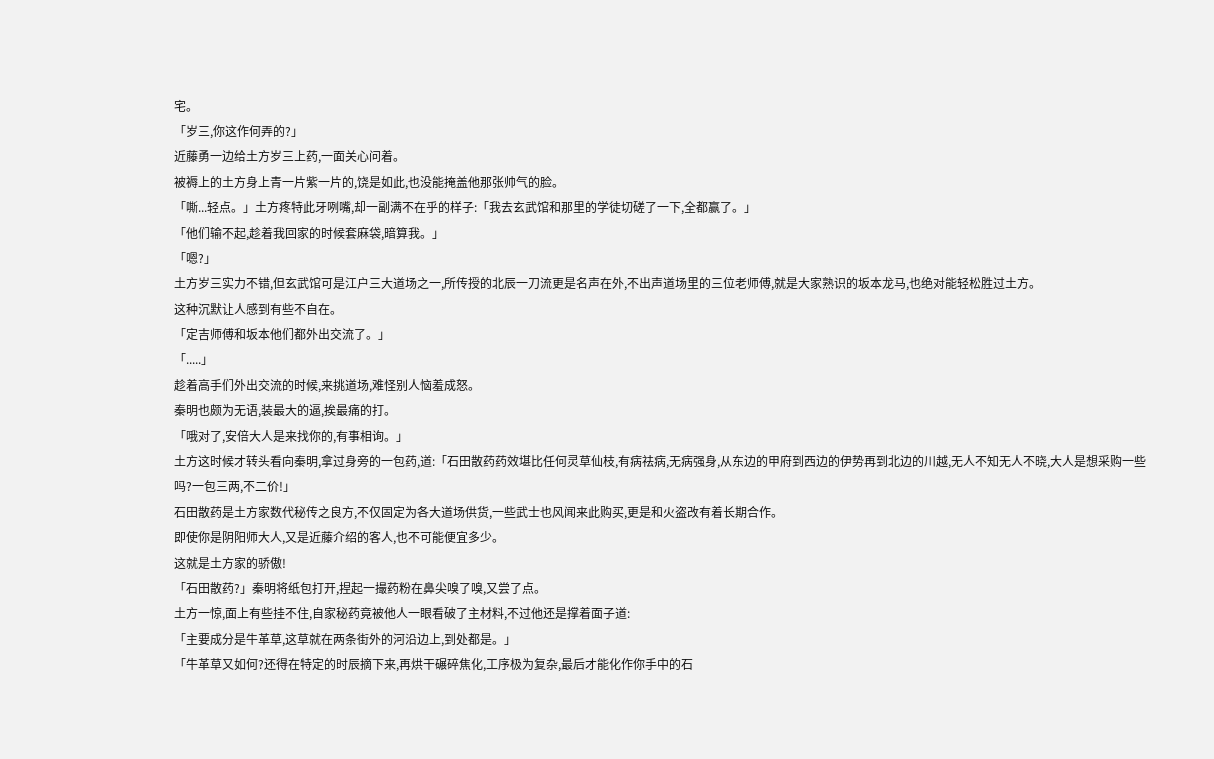宅。
「岁三,你这作何弄的?」
近藤勇一边给土方岁三上药,一面关心问着。
被褥上的土方身上青一片紫一片的,饶是如此,也没能掩盖他那张帅气的脸。
「嘶...轻点。」土方疼特此牙咧嘴,却一副满不在乎的样子:「我去玄武馆和那里的学徒切磋了一下,全都赢了。」
「他们输不起,趁着我回家的时候套麻袋,暗算我。」
「嗯?」
土方岁三实力不错,但玄武馆可是江户三大道场之一,所传授的北辰一刀流更是名声在外,不出声道场里的三位老师傅,就是大家熟识的坂本龙马,也绝对能轻松胜过土方。
这种沉默让人感到有些不自在。
「定吉师傅和坂本他们都外出交流了。」
「.....」
趁着高手们外出交流的时候,来挑道场,难怪别人恼羞成怒。
秦明也颇为无语,装最大的逼,挨最痛的打。
「哦对了,安倍大人是来找你的,有事相询。」
土方这时候才转头看向秦明,拿过身旁的一包药,道:「石田散药药效堪比任何灵草仙枝,有病祛病,无病强身,从东边的甲府到西边的伊势再到北边的川越,无人不知无人不晓,大人是想采购一些吗?一包三两,不二价!」
石田散药是土方家数代秘传之良方,不仅固定为各大道场供货,一些武士也风闻来此购买,更是和火盗改有着长期合作。
即使你是阴阳师大人,又是近藤介绍的客人,也不可能便宜多少。
这就是土方家的骄傲!
「石田散药?」秦明将纸包打开,捏起一撮药粉在鼻尖嗅了嗅,又尝了点。
土方一惊,面上有些挂不住,自家秘药竟被他人一眼看破了主材料,不过他还是撑着面子道:
「主要成分是牛革草,这草就在两条街外的河沿边上,到处都是。」
「牛革草又如何?还得在特定的时辰摘下来,再烘干碾碎焦化,工序极为复杂,最后才能化作你手中的石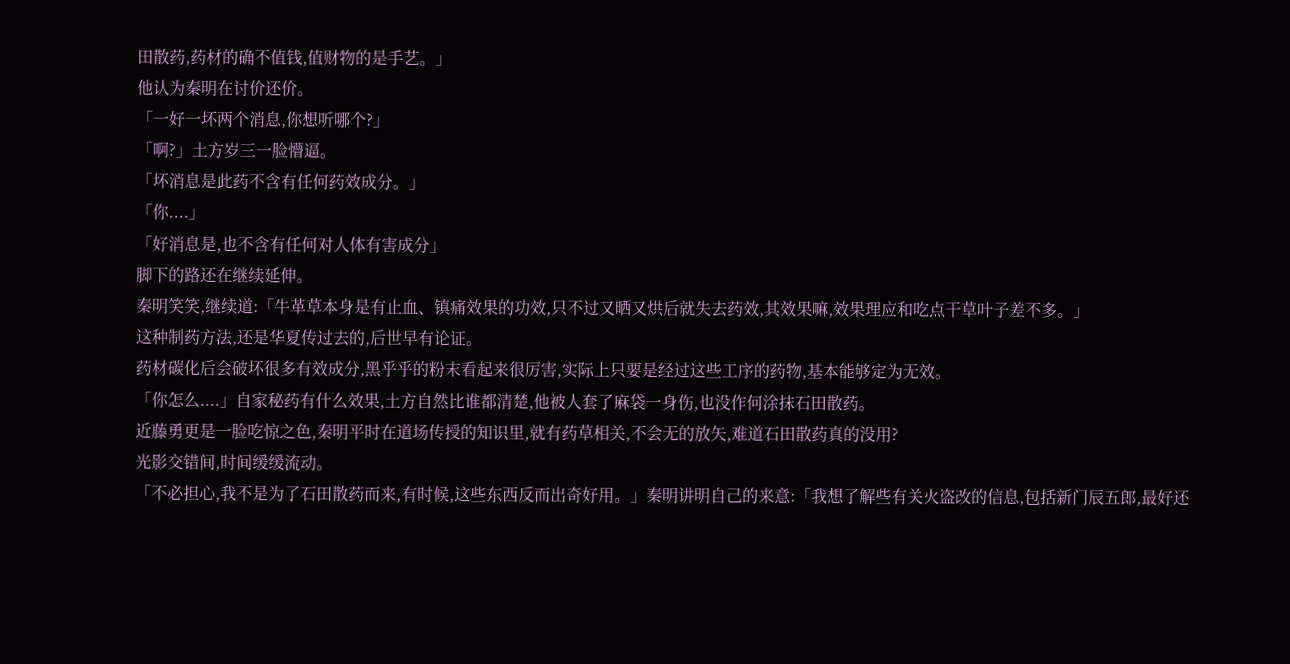田散药,药材的确不值钱,值财物的是手艺。」
他认为秦明在讨价还价。
「一好一坏两个消息,你想听哪个?」
「啊?」土方岁三一脸懵逼。
「坏消息是此药不含有任何药效成分。」
「你....」
「好消息是,也不含有任何对人体有害成分」
脚下的路还在继续延伸。
秦明笑笑,继续道:「牛革草本身是有止血、镇痛效果的功效,只不过又晒又烘后就失去药效,其效果嘛,效果理应和吃点干草叶子差不多。」
这种制药方法,还是华夏传过去的,后世早有论证。
药材碳化后会破坏很多有效成分,黑乎乎的粉末看起来很厉害,实际上只要是经过这些工序的药物,基本能够定为无效。
「你怎么....」自家秘药有什么效果,土方自然比谁都清楚,他被人套了麻袋一身伤,也没作何涂抹石田散药。
近藤勇更是一脸吃惊之色,秦明平时在道场传授的知识里,就有药草相关,不会无的放矢,难道石田散药真的没用?
光影交错间,时间缓缓流动。
「不必担心,我不是为了石田散药而来,有时候,这些东西反而出奇好用。」秦明讲明自己的来意:「我想了解些有关火盗改的信息,包括新门辰五郎,最好还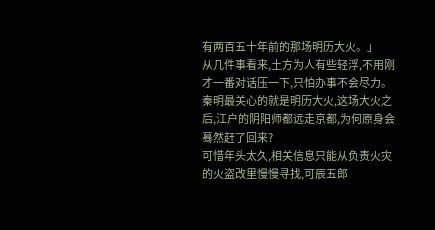有两百五十年前的那场明历大火。」
从几件事看来,土方为人有些轻浮,不用刚才一番对话压一下,只怕办事不会尽力。
秦明最关心的就是明历大火,这场大火之后,江户的阴阳师都远走京都,为何原身会蓦然赶了回来?
可惜年头太久,相关信息只能从负责火灾的火盗改里慢慢寻找,可辰五郎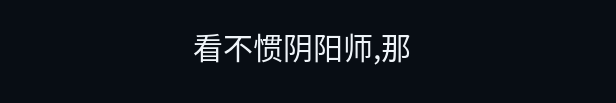看不惯阴阳师,那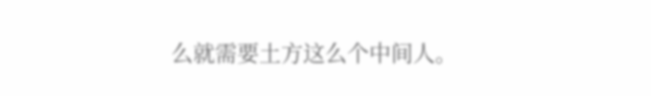么就需要土方这么个中间人。